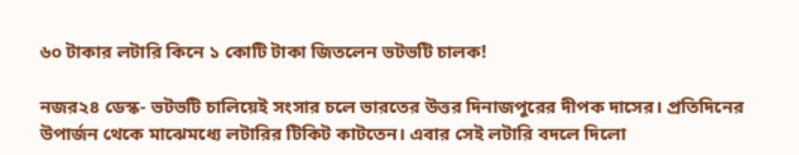৬০ টাকার লটারি কিনে ১ কোটি টাকা জিতলেন ভটভটি চালক!

নজর২৪ ডেস্ক- ভটভটি চালিয়েই সংসার চলে ভারতের উত্তর দিনাজপুরের দীপক দাসের। প্রতিদিনের উপার্জন থেকে মাঝেমধ্যে লটারির টিকিট কাটতেন। এবার সেই লটারি বদলে দিলো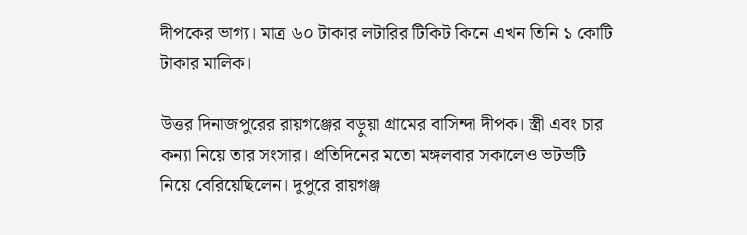দীপকের ভাগ্য। মাত্র ৬০ টাকার লটারির টিকিট কিনে এখন তিনি ১ কোটি টাকার মালিক।

উত্তর দিনাজপুরের রায়গঞ্জের বড়ুয়া গ্রামের বাসিন্দা দীপক। স্ত্রী এবং চার কন্যা নিয়ে তার সংসার। প্রতিদিনের মতো মঙ্গলবার সকালেও ভটভটি নিয়ে বেরিয়েছিলেন। দুপুরে রায়গঞ্জ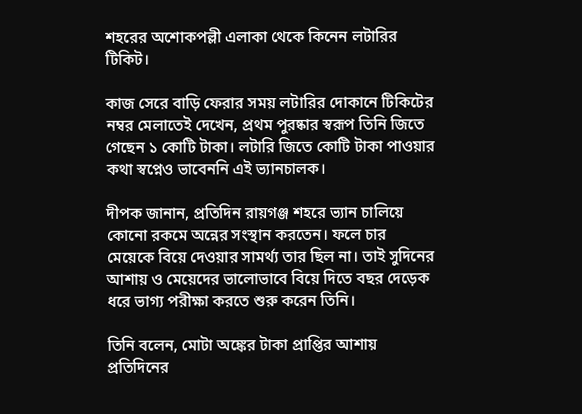শহরের অশোকপল্লী এলাকা থেকে কিনেন লটারির টিকিট।

কাজ সেরে বাড়ি ফেরার সময় লটারির দোকানে টিকিটের নম্বর মেলাতেই দেখেন, প্রথম পুরষ্কার স্বরূপ তিনি জিতে গেছেন ১ কোটি টাকা। লটারি জিতে কোটি টাকা পাওয়ার কথা স্বপ্নেও ভাবেননি এই ভ্যানচালক।

দীপক জানান, প্রতিদিন রায়গঞ্জ শহরে ভ্যান চালিয়ে কোনো রকমে অন্নের সংস্থান করতেন। ফলে চার মেয়েকে বিয়ে দেওয়ার সামর্থ্য তার ছিল না। তাই সুদিনের আশায় ও মেয়েদের ভালোভাবে বিয়ে দিতে বছর দেড়েক ধরে ভাগ্য পরীক্ষা করতে শুরু করেন তিনি।

তিনি বলেন, মোটা অঙ্কের টাকা প্রাপ্তির আশায় প্রতিদিনের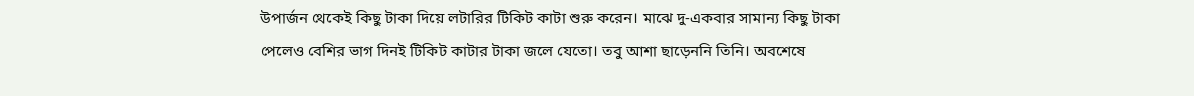উপার্জন থেকেই কিছু টাকা দিয়ে লটারির টিকিট কাটা শুরু করেন। মাঝে দু-একবার সামান্য কিছু টাকা পেলেও বেশির ভাগ দিনই টিকিট কাটার টাকা জলে যেতো। তবু আশা ছাড়েননি তিনি। অবশেষে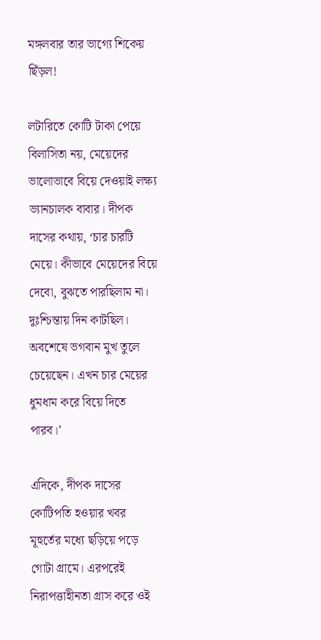মঙ্গলবার তার ভাগ্যে শিকেয় ছিঁড়ল!

লটারিতে কোটি টাকা পেয়ে বিলাসিতা নয়, মেয়েদের ভালোভাবে বিয়ে দেওয়াই লক্ষ্য ভ্যানচালক বাবার। দীপক দাসের কথায়, ‘চার চারটি মেয়ে। কীভাবে মেয়েদের বিয়ে দেবো, বুঝতে পারছিলাম না। দুঃশ্চিন্তায় দিন কাটছিল। অবশেষে ভগবান মুখ তুলে চেয়েছেন। এখন চার মেয়ের ধুমধাম করে বিয়ে দিতে পারব।’

এদিকে, দীপক দাসের কোটিপতি হওয়ার খবর মূহুর্তের মধ্যে ছড়িয়ে পড়ে গোটা গ্রামে। এরপরেই নিরাপত্তাহীনতা গ্রাস করে ওই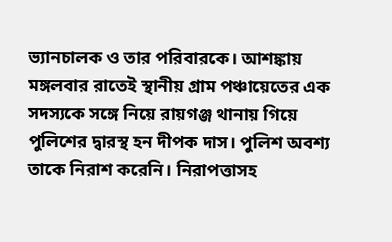ভ্যানচালক ও তার পরিবারকে। আশঙ্কায় মঙ্গলবার রাতেই স্থানীয় গ্রাম পঞ্চায়েতের এক সদস্যকে সঙ্গে নিয়ে রায়গঞ্জ থানায় গিয়ে পুলিশের দ্বারস্থ হন দীপক দাস। পুলিশ অবশ্য তাকে নিরাশ করেনি। নিরাপত্তাসহ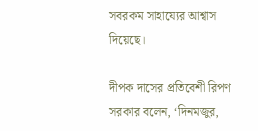সবরকম সাহায্যের আশ্বাস দিয়েছে।

দীপক দাসের প্রতিবেশী রিপণ সরকার বলেন, ‘দিনমজুর,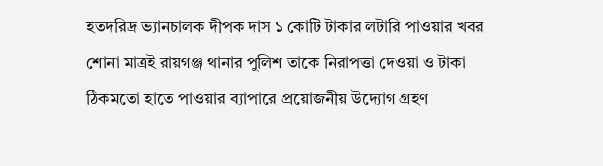হতদরিদ্র ভ্যানচালক দীপক দাস ১ কোটি টাকার লটারি পাওয়ার খবর শোনা মাত্রই রায়গঞ্জ থানার পুলিশ তাকে নিরাপত্তা দেওয়া ও টাকা ঠিকমতো হাতে পাওয়ার ব্যাপারে প্রয়োজনীয় উদ্যোগ গ্রহণ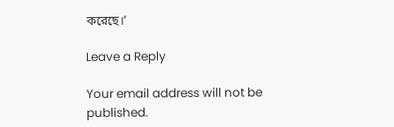করেছে।’

Leave a Reply

Your email address will not be published.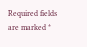Required fields are marked *